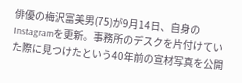俳優の梅沢富美男(75)が9月14日、自身のInstagramを更新。事務所のデスクを片付けていた際に見つけたという40年前の宣材写真を公開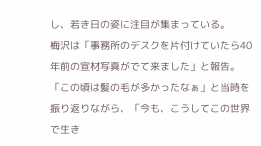し、若き日の姿に注目が集まっている。
梅沢は「事務所のデスクを片付けていたら40年前の宣材写真がでて来ました」と報告。「この頃は髪の毛が多かったなぁ」と当時を振り返りながら、「今も、こうしてこの世界で生き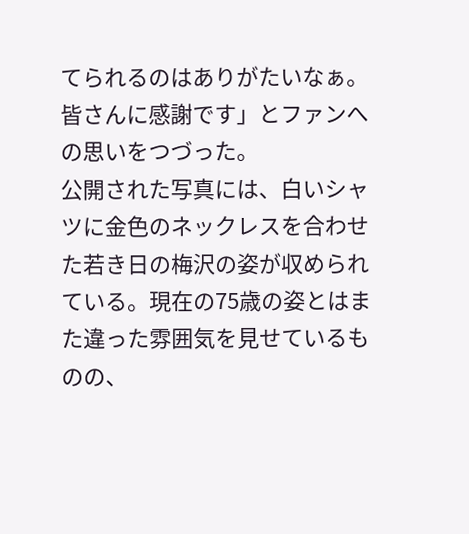てられるのはありがたいなぁ。皆さんに感謝です」とファンへの思いをつづった。
公開された写真には、白いシャツに金色のネックレスを合わせた若き日の梅沢の姿が収められている。現在の75歳の姿とはまた違った雰囲気を見せているものの、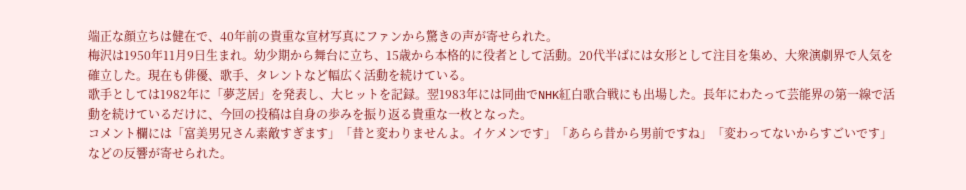端正な顔立ちは健在で、40年前の貴重な宣材写真にファンから驚きの声が寄せられた。
梅沢は1950年11月9日生まれ。幼少期から舞台に立ち、15歳から本格的に役者として活動。20代半ばには女形として注目を集め、大衆演劇界で人気を確立した。現在も俳優、歌手、タレントなど幅広く活動を続けている。
歌手としては1982年に「夢芝居」を発表し、大ヒットを記録。翌1983年には同曲でNHK紅白歌合戦にも出場した。長年にわたって芸能界の第一線で活動を続けているだけに、今回の投稿は自身の歩みを振り返る貴重な一枚となった。
コメント欄には「富美男兄さん素敵すぎます」「昔と変わりませんよ。イケメンです」「あらら昔から男前ですね」「変わってないからすごいです」などの反響が寄せられた。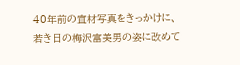40年前の宣材写真をきっかけに、若き日の梅沢富美男の姿に改めて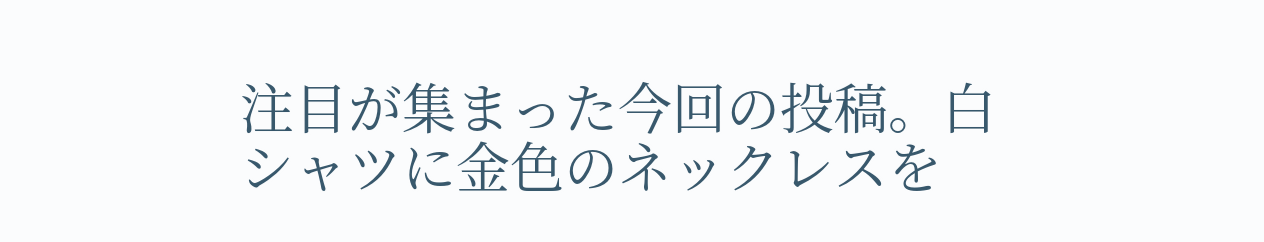注目が集まった今回の投稿。白シャツに金色のネックレスを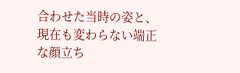合わせた当時の姿と、現在も変わらない端正な顔立ち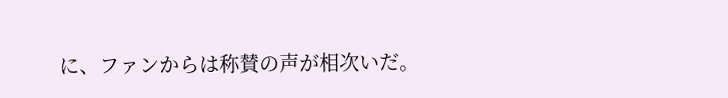に、ファンからは称賛の声が相次いだ。